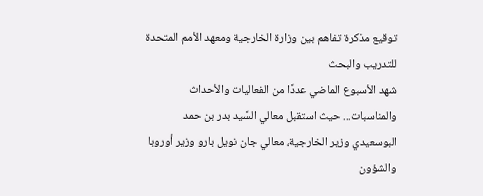توقيع مذكرة تفاهم بين وزارة الخارجية ومعهد الأمم المتحدة للتدريب والبحث
شهد الأسبوع الماضي عددًا من الفعاليات والأحداث والمناسبات... حيث استقبل معالي السَّيد بدر بن حمد البوسعيدي وزير الخارجية، معالي جان نويل بارو وزير أوروبا والشؤون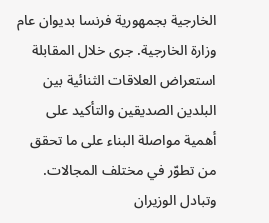الخارجية بجمهورية فرنسا بديوان عام وزارة الخارجية. جرى خلال المقابلة استعراض العلاقات الثنائية بين البلدين الصديقين والتأكيد على أهمية مواصلة البناء على ما تحقق من تطوّر في مختلف المجالات.
وتبادل الوزيران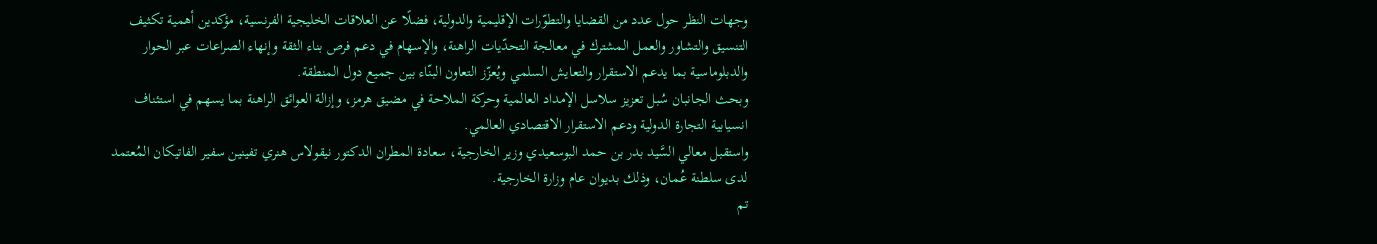وجهات النظر حول عدد من القضايا والتطوّرات الإقليمية والدولية، فضلًا عن العلاقات الخليجية الفرنسية، مؤكدين أهمية تكثيف التنسيق والتشاور والعمل المشترك في معالجة التحدّيات الراهنة، والإسهام في دعم فرص بناء الثقة وإنهاء الصراعات عبر الحوار والدبلوماسية بما يدعم الاستقرار والتعايش السلمي ويُعزّز التعاون البنّاء بين جميع دول المنطقة.
وبحث الجانبان سُبل تعزيز سلاسل الإمداد العالمية وحركة الملاحة في مضيق هرمز، وإزالة العوائق الراهنة بما يسهم في استئناف انسيابية التجارة الدولية ودعم الاستقرار الاقتصادي العالمي.
واستقبل معالي السَّيد بدر بن حمد البوسعيدي وزير الخارجية، سعادة المطران الدكتور نيقولاس هنري تفينين سفير الفاتيكان المُعتمد لدى سلطنة عُمان، وذلك بديوان عام وزارة الخارجية.
تم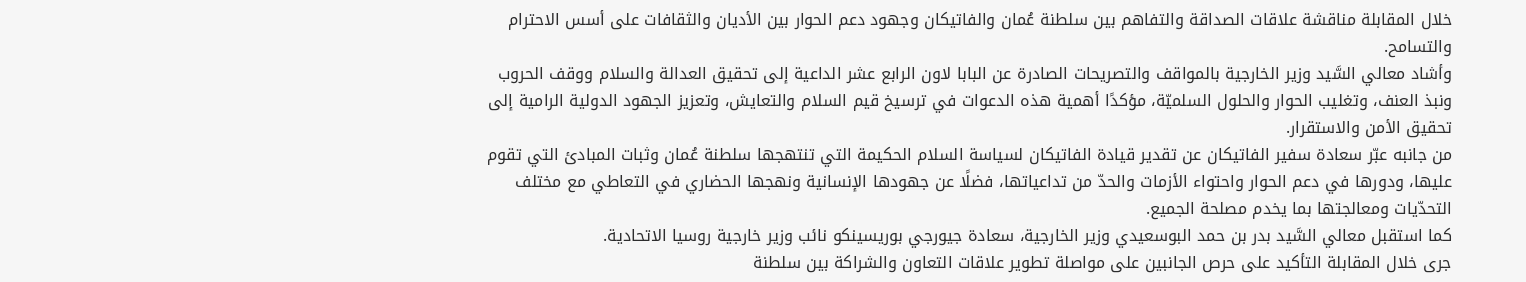خلال المقابلة مناقشة علاقات الصداقة والتفاهم بين سلطنة عُمان والفاتيكان وجهود دعم الحوار بين الأديان والثقافات على أسس الاحترام والتسامح.
وأشاد معالي السَّيد وزير الخارجية بالمواقف والتصريحات الصادرة عن البابا لاون الرابع عشر الداعية إلى تحقيق العدالة والسلام ووقف الحروب ونبذ العنف، وتغليب الحوار والحلول السلميّة، مؤكدًا أهمية هذه الدعوات في ترسيخ قيم السلام والتعايش، وتعزيز الجهود الدولية الرامية إلى تحقيق الأمن والاستقرار.
من جانبه عبّر سعادة سفير الفاتيكان عن تقدير قيادة الفاتيكان لسياسة السلام الحكيمة التي تنتهجها سلطنة عُمان وثبات المبادئ التي تقوم عليها، ودورها في دعم الحوار واحتواء الأزمات والحدّ من تداعياتها، فضلًا عن جهودها الإنسانية ونهجها الحضاري في التعاطي مع مختلف التحدّيات ومعالجتها بما يخدم مصلحة الجميع.
كما استقبل معالي السَّيد بدر بن حمد البوسعيدي وزير الخارجية، سعادة جيورجي بوريسينكو نائب وزير خارجية روسيا الاتحادية.
جرى خلال المقابلة التأكيد على حرص الجانبين على مواصلة تطوير علاقات التعاون والشراكة بين سلطنة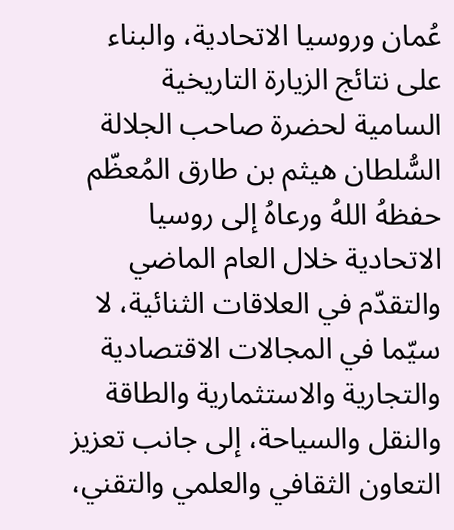عُمان وروسيا الاتحادية، والبناء على نتائج الزيارة التاريخية السامية لحضرة صاحب الجلالة السُّلطان هيثم بن طارق المُعظّم حفظهُ اللهُ ورعاهُ إلى روسيا الاتحادية خلال العام الماضي والتقدّم في العلاقات الثنائية، لا سيّما في المجالات الاقتصادية والتجارية والاستثمارية والطاقة والنقل والسياحة، إلى جانب تعزيز التعاون الثقافي والعلمي والتقني،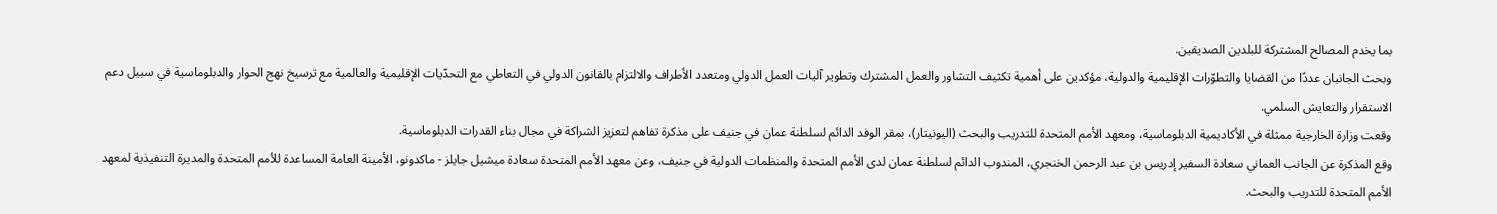بما يخدم المصالح المشتركة للبلدين الصديقين.
وبحث الجانبان عددًا من القضايا والتطوّرات الإقليمية والدولية، مؤكدين على أهمية تكثيف التشاور والعمل المشترك وتطوير آليات العمل الدولي ومتعدد الأطراف والالتزام بالقانون الدولي في التعاطي مع التحدّيات الإقليمية والعالمية مع ترسيخ نهج الحوار والدبلوماسية في سبيل دعم الاستقرار والتعايش السلمي.
وقعت وزارة الخارجية ممثلة في الأكاديمية الدبلوماسية، ومعهد الأمم المتحدة للتدريب والبحث (اليونيتار)، بمقر الوفد الدائم لسلطنة عمان في جنيف على مذكرة تفاهم لتعزيز الشراكة في مجال بناء القدرات الدبلوماسية.
وقع المذكرة عن الجانب العماني سعادة السفير إدريس بن عبد الرحمن الخنجري، المندوب الدائم لسلطنة عمان لدى الأمم المتحدة والمنظمات الدولية في جنيف، وعن معهد الأمم المتحدة سعادة ميشيل جايلز - ماكدونو، الأمينة العامة المساعدة للأمم المتحدة والمديرة التنفيذية لمعهد الأمم المتحدة للتدريب والبحث.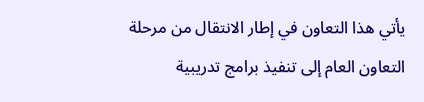يأتي هذا التعاون في إطار الانتقال من مرحلة التعاون العام إلى تنفيذ برامج تدريبية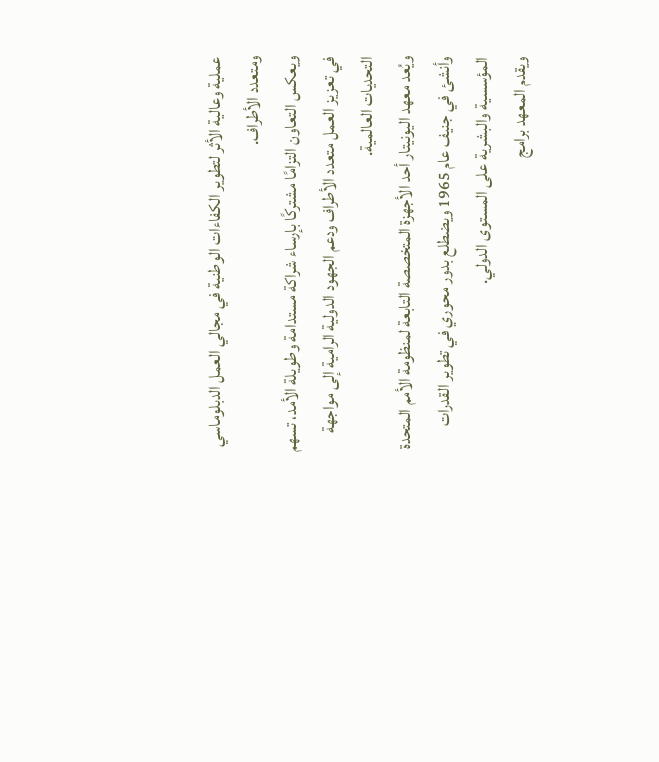عملية وعالية الأثر لتطوير الكفاءات الوطنية في مجالي العمل الدبلوماسي ومتعدد الأطراف.
ويعكس التعاون التزامًا مشتركًا بإرساء شراكة مستدامة وطويلة الأمد، تسهم في تعزيز العمل متعدد الأطراف ودعم الجهود الدولية الرامية إلى مواجهة التحديات العالمية.
ويُعد معهد اليونيتار أحد الأجهزة المتخصصة التابعة لمنظومة الأمم المتحدة وأنشئ في جنيف عام 1965 ويضطلع بدور محوري في تطوير القدرات المؤسسية والبشرية على المستوى الدولي.
ويقدم المعهد برامج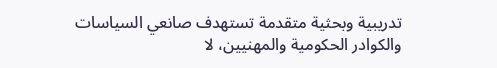تدريبية وبحثية متقدمة تستهدف صانعي السياسات والكوادر الحكومية والمهنيين، لا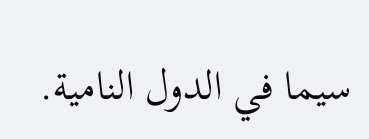سيما في الدول النامية.